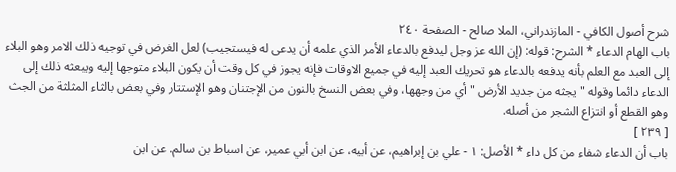شرح أصول الكافي - المازندراني، الملا صالح - الصفحة ٢٤٠
باب الهام الدعاء * الشرح: قوله: (إن الله عز وجل ليدفع بالدعاء الأمر الذي علمه أن يدعى له فيستجيب) لعل الغرض في توجيه ذلك الامر وهو البلاء إلى العبد مع العلم بأنه يدفعه بالدعاء هو تحريك العبد إليه في جميع الاوقات فإنه يجوز في كل وقت أن يكون البلاء متوجها إليه ويبعثه ذلك إلى الدعاء دائما وقوله " يجثه من جديد الأرض " أي من وجهها، وفي بعض النسخ بالنون من الإجتنان وهو الإستتار وفي بعض بالثاء المثلثة من الجث وهو القطع أو انتزاع الشجر من أصله.
[ ٢٣٩ ]
باب أن الدعاء شفاء من كل داء * الأصل: ١ - علي بن إبراهيم، عن أبيه، عن ابن أبي عمير، عن اسباط بن سالم. عن ابن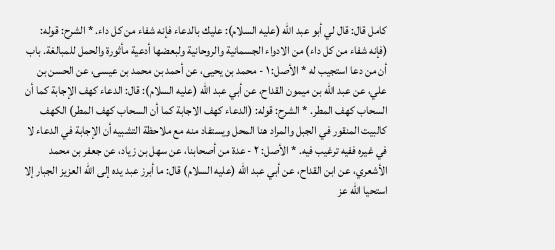كامل قال: قال لي أبو عبد الله (عليه السلام): عليك بالدعاء فإنه شفاء من كل داء. * الشرح: قوله: (فإنه شفاء من كل داء) من الادواء الجسمانية والروحانية ولبعضها أدعية مأثورة والحمل للمبالغة. باب أن من دعا استجيب له * الأصل: ١ - محمد بن يحيى، عن أحمد بن محمد بن عيسى، عن الحسن بن علي، عن عبد الله بن ميمون القداح، عن أبي عبد الله (عليه السلام): قال: الدعاء كهف الإجابة كما أن السحاب كهف المطر. * الشرح: قوله: (الدعاء كهف الاجابة كما أن السحاب كهف المطر) الكهف كالبيت المنقور في الجبل والمراد هنا المحل ويستفاد منه مع ملاحظة التشبيه أن الإجابة في الدعاء لا في غيره ففيه ترغيب فيه. * الأصل: ٢ - عدة من أصحابنا، عن سهل بن زياد، عن جعفر بن محمد الأشعري، عن ابن القداح، عن أبي عبد الله (عليه السلام) قال: ما أبرز عبد يده إلى الله العزيز الجبار إلا استحيا الله عز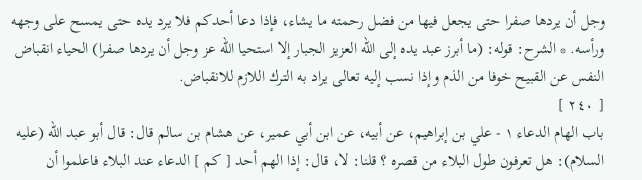وجل أن يردها صفرا حتى يجعل فيها من فضل رحمته ما يشاء، فإذا دعا أحدكم فلا يرد يده حتى يمسح على وجهه ورأسه. * الشرح: قوله: (ما أبرز عبد يده إلى الله العزيز الجبار إلا استحيا الله عز وجل أن يردها صفرا) الحياء انقباض النفس عن القبيح خوفا من الذم وإذا نسب إليه تعالى يراد به الترك اللازم للانقباض.
[ ٢٤٠ ]
باب الهام الدعاء ١ - علي بن إبراهيم، عن أبيه، عن ابن أبي عمير، عن هشام بن سالم قال: قال أبو عبد الله (عليه السلام): هل تعرفون طول البلاء من قصره ؟ قلنا: لا، قال: إذا الهم أحد [ كم ] الدعاء عند البلاء فاعلموا أن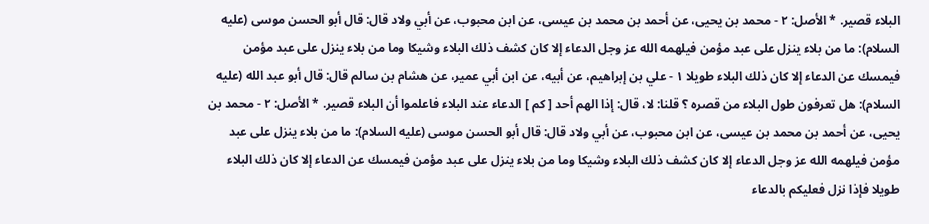البلاء قصير. * الأصل: ٢ - محمد بن يحيى، عن أحمد بن محمد بن عيسى، عن ابن محبوب، عن أبي ولاد قال: قال أبو الحسن موسى (عليه السلام): ما من بلاء ينزل على عبد مؤمن فيلهمه الله عز وجل الدعاء إلا كان كشف ذلك البلاء وشيكا وما من بلاء ينزل على عبد مؤمن فيمسك عن الدعاء إلا كان ذلك البلاء طويلا ١ - علي بن إبراهيم، عن أبيه، عن ابن أبي عمير، عن هشام بن سالم قال: قال أبو عبد الله (عليه السلام): هل تعرفون طول البلاء من قصره ؟ قلنا: لا، قال: إذا الهم أحد [ كم ] الدعاء عند البلاء فاعلموا أن البلاء قصير. * الأصل: ٢ - محمد بن يحيى، عن أحمد بن محمد بن عيسى، عن ابن محبوب، عن أبي ولاد قال: قال أبو الحسن موسى (عليه السلام): ما من بلاء ينزل على عبد مؤمن فيلهمه الله عز وجل الدعاء إلا كان كشف ذلك البلاء وشيكا وما من بلاء ينزل على عبد مؤمن فيمسك عن الدعاء إلا كان ذلك البلاء طويلا فإذا نزل فعليكم بالدعاء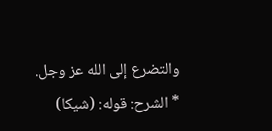والتضرع إلى الله عز وجل. * الشرح: قوله: (شيكا)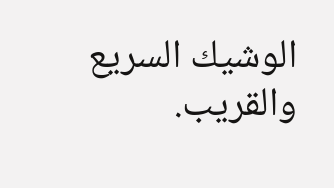الوشيك السريع والقريب.